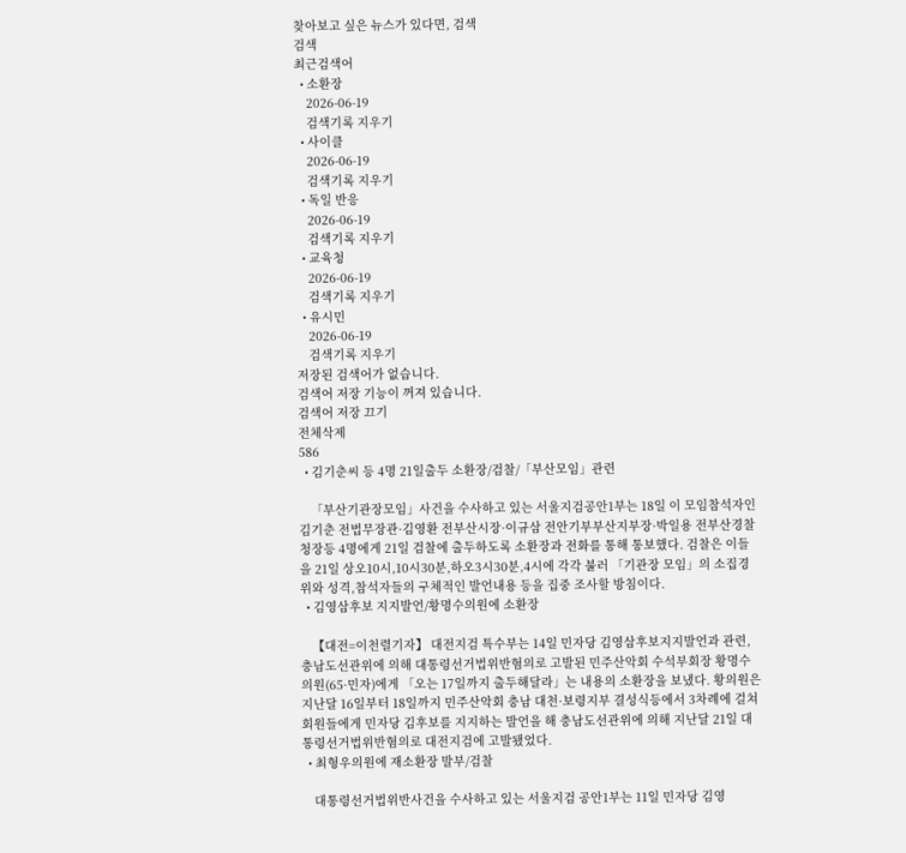찾아보고 싶은 뉴스가 있다면, 검색
검색
최근검색어
  • 소환장
    2026-06-19
    검색기록 지우기
  • 사이클
    2026-06-19
    검색기록 지우기
  • 독일 반응
    2026-06-19
    검색기록 지우기
  • 교육청
    2026-06-19
    검색기록 지우기
  • 유시민
    2026-06-19
    검색기록 지우기
저장된 검색어가 없습니다.
검색어 저장 기능이 꺼져 있습니다.
검색어 저장 끄기
전체삭제
586
  • 김기춘씨 등 4명 21일출두 소환장/검찰/「부산모임」관련

    「부산기관장모임」사건을 수사하고 있는 서울지검공안1부는 18일 이 모임참석자인 김기춘 전법무장관·김영환 전부산시장·이규삼 전안기부부산지부장·박일용 전부산경찰청장등 4명에게 21일 검찰에 출두하도록 소환장과 전화를 통해 통보했다. 검찰은 이들을 21일 상오10시,10시30분,하오3시30분,4시에 각각 불러 「기관장 모임」의 소집경위와 성격,참석자들의 구체적인 발언내용 등을 집중 조사할 방침이다.
  • 김영삼후보 지지발언/황명수의원에 소환장

    【대전=이천렬기자】 대전지검 특수부는 14일 민자당 김영삼후보지지발언과 관련,충남도선관위에 의해 대통령선거법위반혐의로 고발된 민주산악회 수석부회장 황명수의원(65·민자)에게 「오는 17일까지 출두해달라」는 내용의 소환장을 보냈다. 황의원은 지난달 16일부터 18일까지 민주산악회 충남 대천·보령지부 결성식등에서 3차례에 걸쳐 회원들에게 민자당 김후보를 지지하는 발언을 해 충남도선관위에 의해 지난달 21일 대통령선거법위반혐의로 대전지검에 고발됐었다.
  • 최형우의원에 재소환장 발부/검찰

    대통령선거법위반사건을 수사하고 있는 서울지검 공안1부는 11일 민자당 김영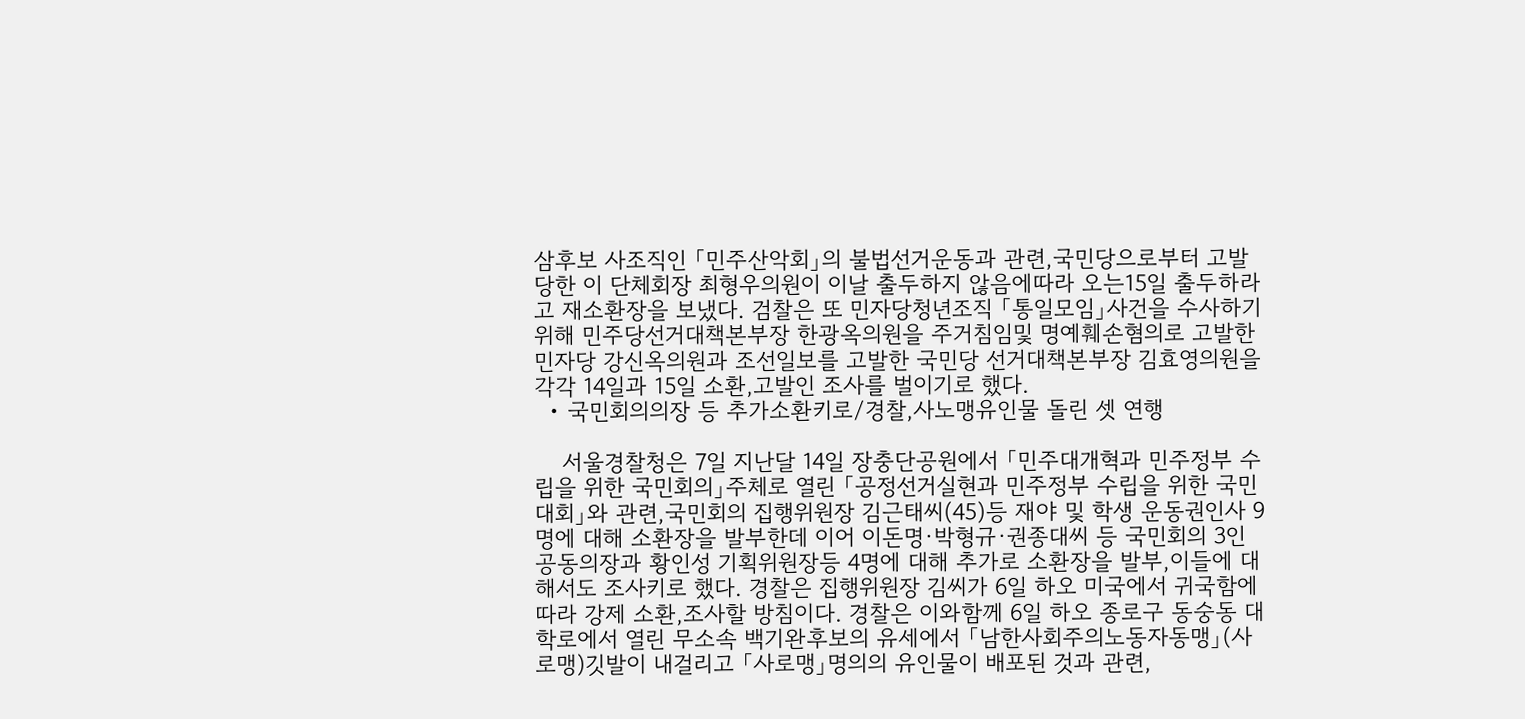삼후보 사조직인 「민주산악회」의 불법선거운동과 관련,국민당으로부터 고발당한 이 단체회장 최형우의원이 이날 출두하지 않음에따라 오는15일 출두하라고 재소환장을 보냈다. 검찰은 또 민자당청년조직 「통일모임」사건을 수사하기 위해 민주당선거대책본부장 한광옥의원을 주거침임및 명예훼손혐의로 고발한 민자당 강신옥의원과 조선일보를 고발한 국민당 선거대책본부장 김효영의원을 각각 14일과 15일 소환,고발인 조사를 벌이기로 했다.
  • 국민회의의장 등 추가소환키로/경찰,사노맹유인물 돌린 셋 연행

    서울경찰청은 7일 지난달 14일 장충단공원에서 「민주대개혁과 민주정부 수립을 위한 국민회의」주체로 열린 「공정선거실현과 민주정부 수립을 위한 국민대회」와 관련,국민회의 집행위원장 김근태씨(45)등 재야 및 학생 운동권인사 9명에 대해 소환장을 발부한데 이어 이돈명·박형규·권종대씨 등 국민회의 3인 공동의장과 황인성 기획위원장등 4명에 대해 추가로 소환장을 발부,이들에 대해서도 조사키로 했다. 경찰은 집행위원장 김씨가 6일 하오 미국에서 귀국함에 따라 강제 소환,조사할 방침이다. 경찰은 이와함께 6일 하오 종로구 동숭동 대학로에서 열린 무소속 백기완후보의 유세에서 「남한사회주의노동자동맹」(사로맹)깃발이 내걸리고 「사로맹」명의의 유인물이 배포된 것과 관련,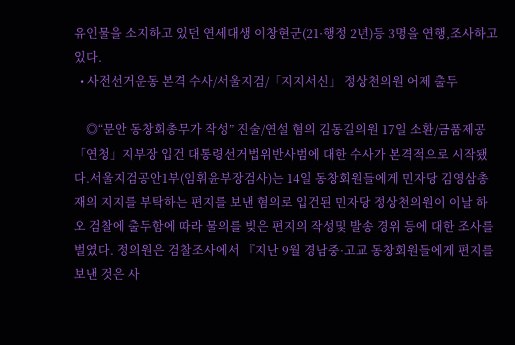유인물을 소지하고 있던 연세대생 이창현군(21·행정 2년)등 3명을 연행,조사하고 있다.
  • 사전선거운동 본격 수사/서울지검/「지지서신」 정상천의원 어제 출두

    ◎“문안 동창회총무가 작성” 진술/연설 혐의 김동길의원 17일 소환/금품제공 「연청」지부장 입건 대통령선거법위반사범에 대한 수사가 본격적으로 시작됐다.서울지검공안1부(임휘윤부장검사)는 14일 동창회원들에게 민자당 김영삼총재의 지지를 부탁하는 편지를 보낸 혐의로 입건된 민자당 정상천의원이 이날 하오 검찰에 출두함에 따라 물의를 빚은 편지의 작성및 발송 경위 등에 대한 조사를 벌였다. 정의원은 검찰조사에서 『지난 9월 경남중·고교 동창회원들에게 편지를 보낸 것은 사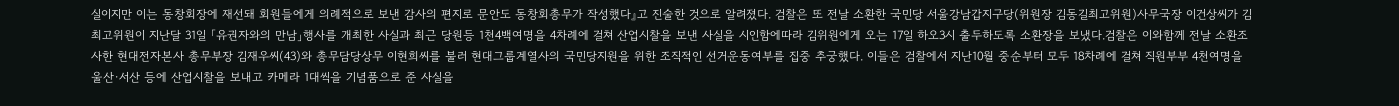실이지만 이는 동창회장에 재선돼 회원들에게 의례적으로 보낸 감사의 편지로 문안도 동창회총무가 작성했다』고 진술한 것으로 알려졌다. 검찰은 또 전날 소환한 국민당 서울강남갑지구당(위원장 김동길최고위원)사무국장 이건상씨가 김최고위원이 지난달 31일 「유권자와의 만남」행사를 개최한 사실과 최근 당원등 1천4백여명을 4차례에 걸쳐 산업시찰을 보낸 사실을 시인함에따라 김위원에게 오는 17일 하오3시 출두하도록 소환장을 보냈다.검찰은 이와함께 전날 소환조사한 현대전자본사 총무부장 김재우씨(43)와 총무담당상무 이현희씨를 불러 현대그룹계열사의 국민당지원을 위한 조직적인 선거운동여부를 집중 추궁했다. 이들은 검찰에서 지난10월 중순부터 모두 18차례에 걸쳐 직원부부 4천여명을 울산·서산 등에 산업시찰을 보내고 카메라 1대씩을 기념품으로 준 사실을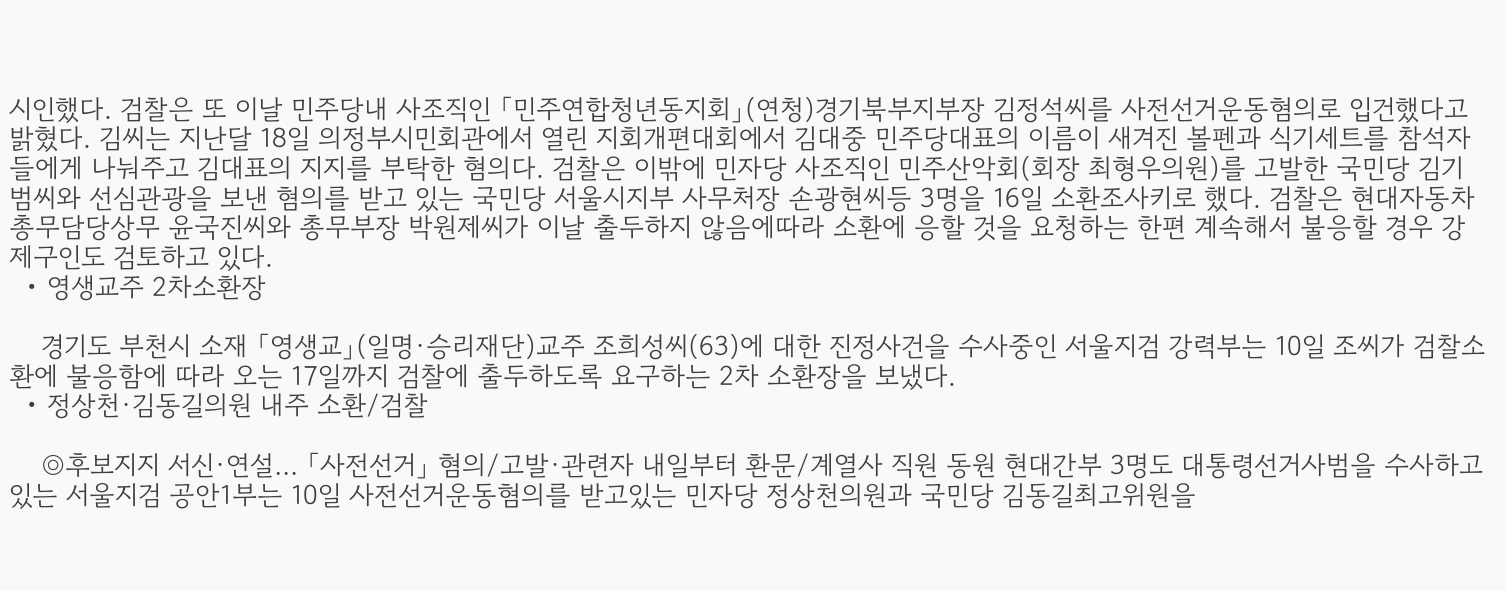시인했다. 검찰은 또 이날 민주당내 사조직인 「민주연합청년동지회」(연청)경기북부지부장 김정석씨를 사전선거운동혐의로 입건했다고 밝혔다. 김씨는 지난달 18일 의정부시민회관에서 열린 지회개편대회에서 김대중 민주당대표의 이름이 새겨진 볼펜과 식기세트를 참석자들에게 나눠주고 김대표의 지지를 부탁한 혐의다. 검찰은 이밖에 민자당 사조직인 민주산악회(회장 최형우의원)를 고발한 국민당 김기범씨와 선심관광을 보낸 혐의를 받고 있는 국민당 서울시지부 사무처장 손광현씨등 3명을 16일 소환조사키로 했다. 검찰은 현대자동차 총무담당상무 윤국진씨와 총무부장 박원제씨가 이날 출두하지 않음에따라 소환에 응할 것을 요청하는 한편 계속해서 불응할 경우 강제구인도 검토하고 있다.
  • 영생교주 2차소환장

    경기도 부천시 소재 「영생교」(일명·승리재단)교주 조희성씨(63)에 대한 진정사건을 수사중인 서울지검 강력부는 10일 조씨가 검찰소환에 불응함에 따라 오는 17일까지 검찰에 출두하도록 요구하는 2차 소환장을 보냈다.
  • 정상천·김동길의원 내주 소환/검찰

    ◎후보지지 서신·연설… 「사전선거」 혐의/고발·관련자 내일부터 환문/계열사 직원 동원 현대간부 3명도 대통령선거사범을 수사하고 있는 서울지검 공안1부는 10일 사전선거운동혐의를 받고있는 민자당 정상천의원과 국민당 김동길최고위원을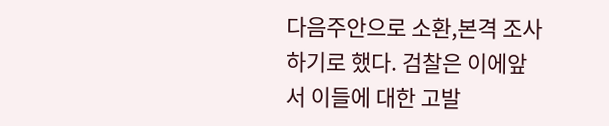다음주안으로 소환,본격 조사하기로 했다. 검찰은 이에앞서 이들에 대한 고발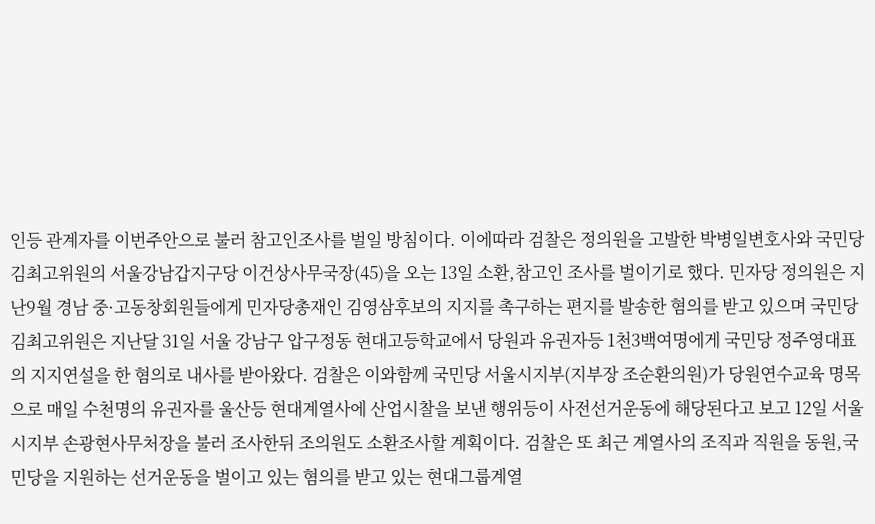인등 관계자를 이번주안으로 불러 참고인조사를 벌일 방침이다. 이에따라 검찰은 정의원을 고발한 박병일변호사와 국민당 김최고위원의 서울강남갑지구당 이건상사무국장(45)을 오는 13일 소환,참고인 조사를 벌이기로 했다. 민자당 정의원은 지난9월 경남 중·고동창회원들에게 민자당총재인 김영삼후보의 지지를 촉구하는 편지를 발송한 혐의를 받고 있으며 국민당 김최고위원은 지난달 31일 서울 강남구 압구정동 현대고등학교에서 당원과 유권자등 1천3백여명에게 국민당 정주영대표의 지지연설을 한 혐의로 내사를 받아왔다. 검찰은 이와함께 국민당 서울시지부(지부장 조순환의원)가 당원연수교육 명목으로 매일 수천명의 유권자를 울산등 현대계열사에 산업시찰을 보낸 행위등이 사전선거운동에 해당된다고 보고 12일 서울시지부 손광현사무처장을 불러 조사한뒤 조의원도 소환조사할 계획이다. 검찰은 또 최근 계열사의 조직과 직원을 동원,국민당을 지원하는 선거운동을 벌이고 있는 혐의를 받고 있는 현대그룹계열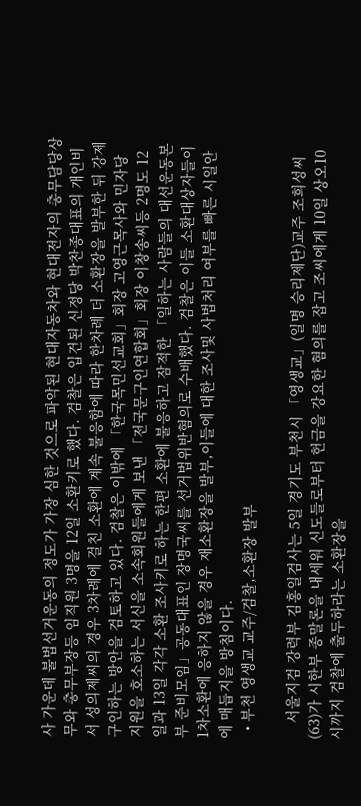사 가운데 불법선거운동의 정도가 가장 심한 것으로 파악된 현대자동차와 현대전자의 총무담당상무와 총무부장등 임직원 3명을 12일 소환키로 했다. 검찰은 입건된 신정당 박찬종대표의 개인비서 성의제씨의 경우 3차례에 걸친 소환에 계속 불응함에 따라 한차례 더 소환장을 발부한 뒤 강제구인하는 방안을 검토하고 있다. 검찰은 이밖에 「한국목민선교회」회장 고영근목사와 민자당 지원을 호소하는 서신을 소속회원들에게 보낸 「전국문구인연합회」회장 이창송씨등 2명도 12일과 13일 각각 소환 조사키로 하는 한편 소환에 불응하고 잠적한 「일하는 사람들의 대선운동본부 준비모임」공동대표인 장명국씨를 선거법위반혐의로 수배했다. 검찰은 이들 소환대상자들이 1차소환에 응하지 않을 경우 재소환장을 발부,이들에 대한 조사및 사법처리 여부를 빠른 시일안에 매듭지을 방침이다.
  • 부천 영생교 교주/검찰,소환장 발부

    서울지검 강력부 김홍일검사는 5일 경기도 부천시 「영생교」(일명 승리제단)교주 조희성씨(63)가 시한부 종말론을 내세워 신도들로부터 헌금을 강요한 혐의를 잡고 조씨에게 10일 상오10시까지 검찰에 출두하라는 소환장을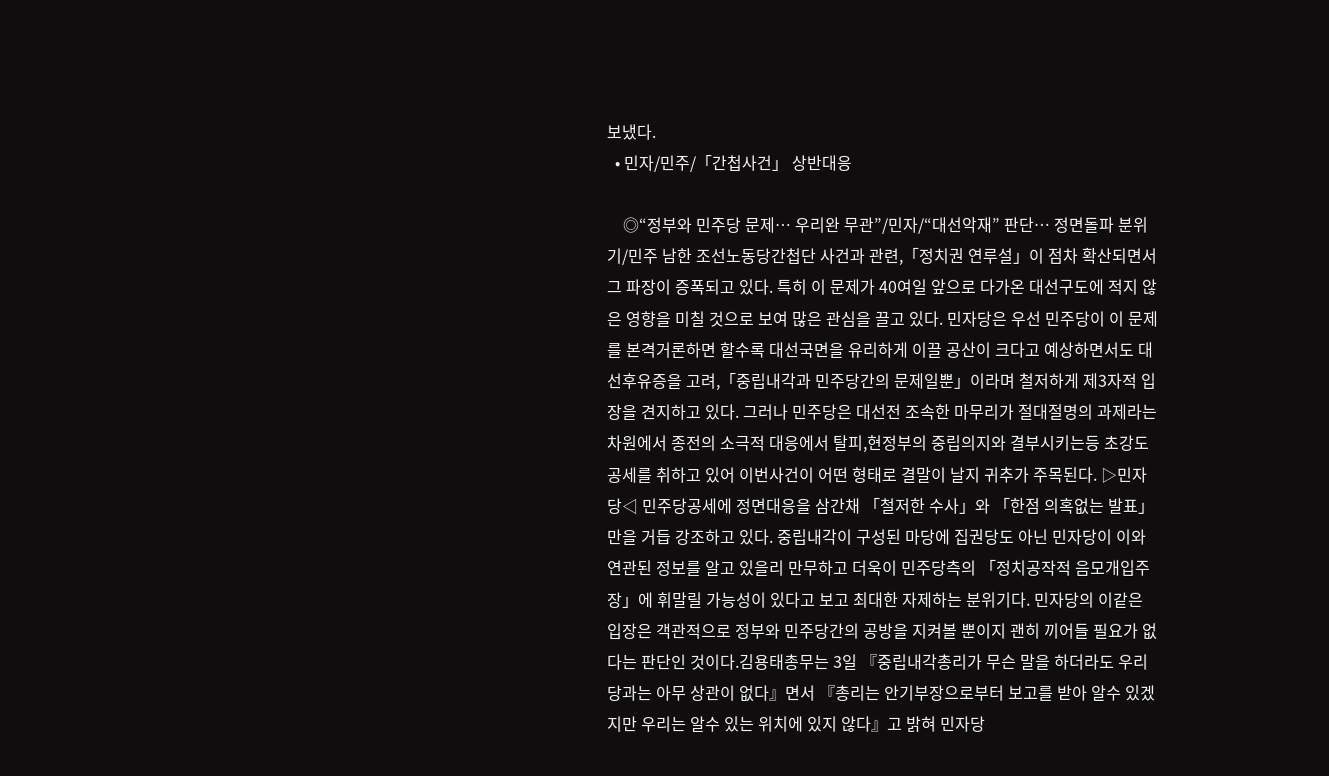보냈다.
  • 민자/민주/「간첩사건」 상반대응

    ◎“정부와 민주당 문제… 우리완 무관”/민자/“대선악재” 판단… 정면돌파 분위기/민주 남한 조선노동당간첩단 사건과 관련,「정치권 연루설」이 점차 확산되면서 그 파장이 증폭되고 있다. 특히 이 문제가 40여일 앞으로 다가온 대선구도에 적지 않은 영향을 미칠 것으로 보여 많은 관심을 끌고 있다. 민자당은 우선 민주당이 이 문제를 본격거론하면 할수록 대선국면을 유리하게 이끌 공산이 크다고 예상하면서도 대선후유증을 고려,「중립내각과 민주당간의 문제일뿐」이라며 철저하게 제3자적 입장을 견지하고 있다. 그러나 민주당은 대선전 조속한 마무리가 절대절명의 과제라는 차원에서 종전의 소극적 대응에서 탈피,현정부의 중립의지와 결부시키는등 초강도 공세를 취하고 있어 이번사건이 어떤 형태로 결말이 날지 귀추가 주목된다. ▷민자당◁ 민주당공세에 정면대응을 삼간채 「철저한 수사」와 「한점 의혹없는 발표」만을 거듭 강조하고 있다. 중립내각이 구성된 마당에 집권당도 아닌 민자당이 이와 연관된 정보를 알고 있을리 만무하고 더욱이 민주당측의 「정치공작적 음모개입주장」에 휘말릴 가능성이 있다고 보고 최대한 자제하는 분위기다. 민자당의 이같은 입장은 객관적으로 정부와 민주당간의 공방을 지켜볼 뿐이지 괜히 끼어들 필요가 없다는 판단인 것이다.김용태총무는 3일 『중립내각총리가 무슨 말을 하더라도 우리당과는 아무 상관이 없다』면서 『총리는 안기부장으로부터 보고를 받아 알수 있겠지만 우리는 알수 있는 위치에 있지 않다』고 밝혀 민자당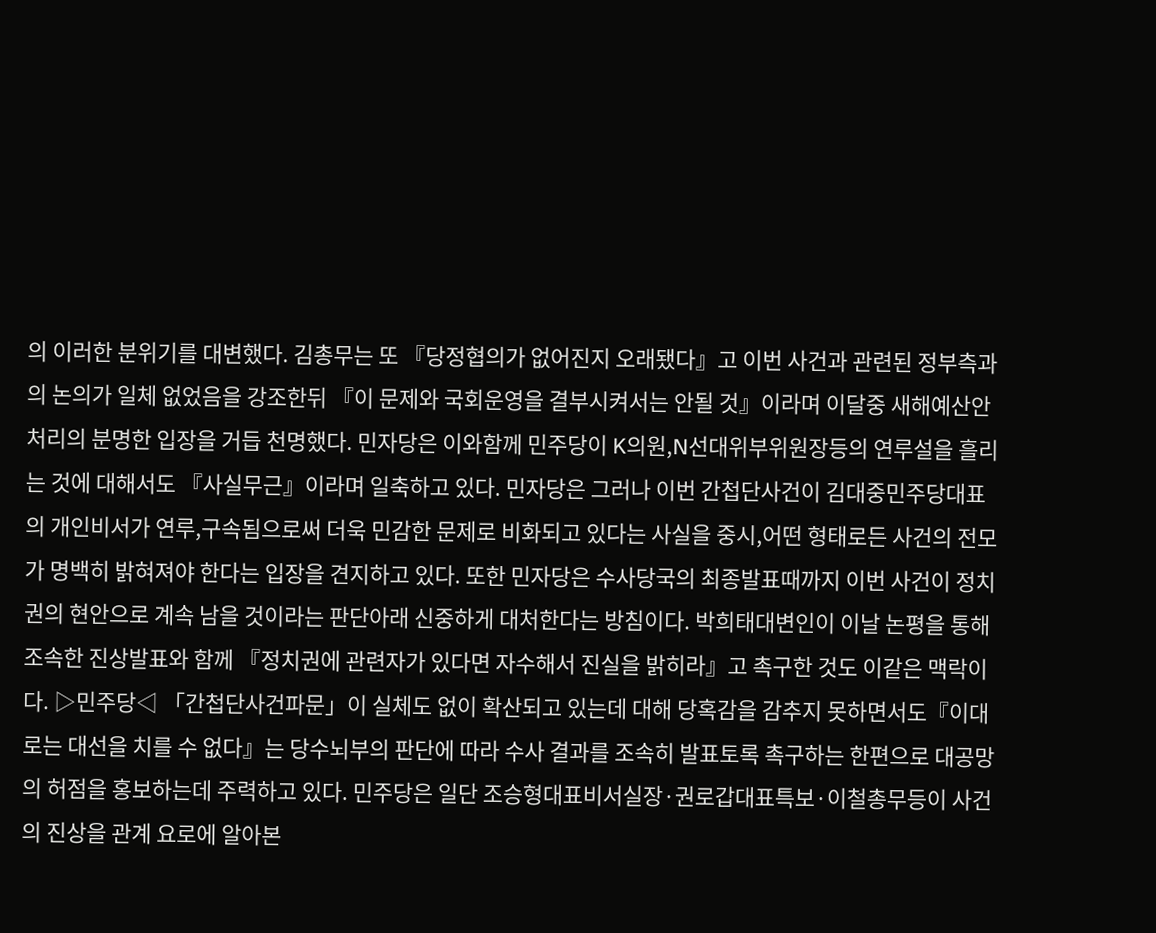의 이러한 분위기를 대변했다. 김총무는 또 『당정협의가 없어진지 오래됐다』고 이번 사건과 관련된 정부측과의 논의가 일체 없었음을 강조한뒤 『이 문제와 국회운영을 결부시켜서는 안될 것』이라며 이달중 새해예산안 처리의 분명한 입장을 거듭 천명했다. 민자당은 이와함께 민주당이 K의원,N선대위부위원장등의 연루설을 흘리는 것에 대해서도 『사실무근』이라며 일축하고 있다. 민자당은 그러나 이번 간첩단사건이 김대중민주당대표의 개인비서가 연루,구속됨으로써 더욱 민감한 문제로 비화되고 있다는 사실을 중시,어떤 형태로든 사건의 전모가 명백히 밝혀져야 한다는 입장을 견지하고 있다. 또한 민자당은 수사당국의 최종발표때까지 이번 사건이 정치권의 현안으로 계속 남을 것이라는 판단아래 신중하게 대처한다는 방침이다. 박희태대변인이 이날 논평을 통해 조속한 진상발표와 함께 『정치권에 관련자가 있다면 자수해서 진실을 밝히라』고 촉구한 것도 이같은 맥락이다. ▷민주당◁ 「간첩단사건파문」이 실체도 없이 확산되고 있는데 대해 당혹감을 감추지 못하면서도『이대로는 대선을 치를 수 없다』는 당수뇌부의 판단에 따라 수사 결과를 조속히 발표토록 촉구하는 한편으로 대공망의 허점을 홍보하는데 주력하고 있다. 민주당은 일단 조승형대표비서실장·권로갑대표특보·이철총무등이 사건의 진상을 관계 요로에 알아본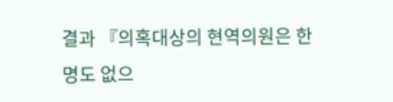결과 『의혹대상의 현역의원은 한명도 없으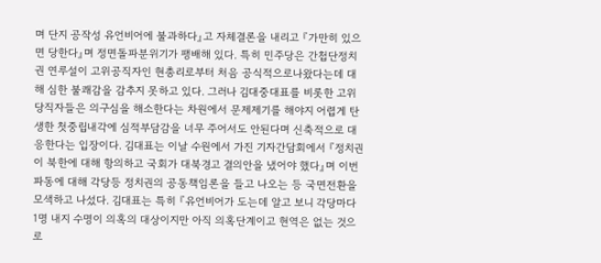며 단지 공작성 유언비어에 불과하다』고 자체결론을 내리고 『가만히 있으면 당한다』며 정면돌파분위기가 팽배해 있다. 특히 민주당은 간첩단정치권 연루설이 고위공직자인 현총리로부터 처음 공식적으로나왔다는데 대해 심한 불쾌감을 감추지 못하고 있다. 그러나 김대중대표를 비롯한 고위당직자들은 의구심을 해소한다는 차원에서 문제제기를 해야지 어렵게 탄생한 첫중립내각에 심적부담감을 너무 주어서도 안된다며 신축적으로 대응한다는 입장이다. 김대표는 이날 수원에서 가진 기자간담회에서 『정치권이 북한에 대해 항의하고 국회가 대북경고 결의안을 냈어야 했다』며 이번 파동에 대해 각당등 정치권의 공동책임론을 들고 나오는 등 국면전환을 모색하고 나섰다. 김대표는 특히 『유언비어가 도는데 알고 보니 각당마다 1명 내지 수명이 의혹의 대상이지만 아직 의혹단계이고 현역은 없는 것으로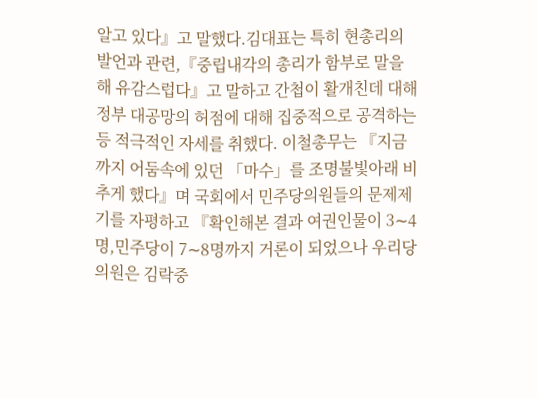알고 있다』고 말했다.김대표는 특히 현총리의 발언과 관련,『중립내각의 총리가 함부로 말을 해 유감스럽다』고 말하고 간첩이 활개친데 대해 정부 대공망의 허점에 대해 집중적으로 공격하는 등 적극적인 자세를 취했다. 이철총무는 『지금까지 어둠속에 있던 「마수」를 조명불빛아래 비추게 했다』며 국회에서 민주당의원들의 문제제기를 자평하고 『확인해본 결과 여권인물이 3∼4명,민주당이 7∼8명까지 거론이 되었으나 우리당 의원은 김락중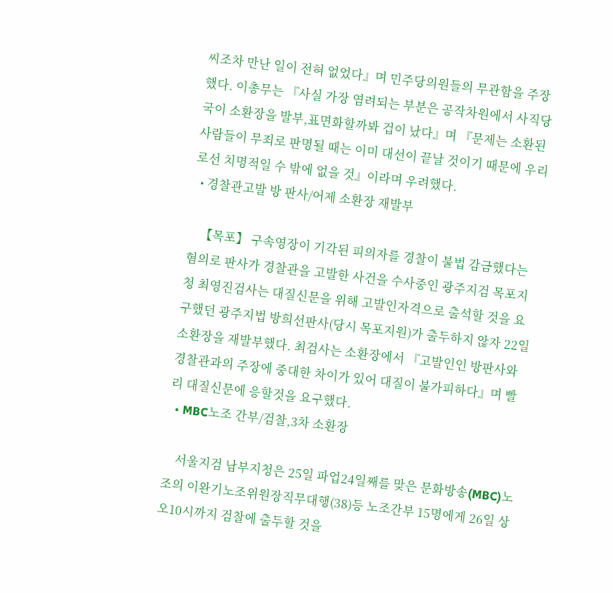씨조차 만난 일이 전혀 없었다』며 민주당의원들의 무관함을 주장했다. 이총무는 『사실 가장 염려되는 부분은 공작차원에서 사직당국이 소환장을 발부,표면화할까봐 겁이 났다』며 『문제는 소환된 사람들이 무죄로 판명될 때는 이미 대선이 끝날 것이기 때문에 우리로선 치명적일 수 밖에 없을 것』이라며 우려했다.
  • 경찰관고발 방 판사/어제 소환장 재발부

    【목포】 구속영장이 기각된 피의자를 경찰이 불법 감금했다는 혐의로 판사가 경찰관을 고발한 사건을 수사중인 광주지검 목포지청 최영진검사는 대질신문을 위해 고발인자격으로 출석할 것을 요구했던 광주지법 방희선판사(당시 목포지원)가 출두하지 않자 22일 소환장을 재발부했다. 최검사는 소환장에서 『고발인인 방판사와 경찰관과의 주장에 중대한 차이가 있어 대질이 불가피하다』며 빨리 대질신문에 응할것을 요구했다.
  • MBC노조 간부/검찰,3차 소환장

    서울지검 남부지청은 25일 파업24일째를 맞은 문화방송(MBC)노조의 이완기노조위원장직무대행(38)등 노조간부 15명에게 26일 상오10시까지 검찰에 출두할 것을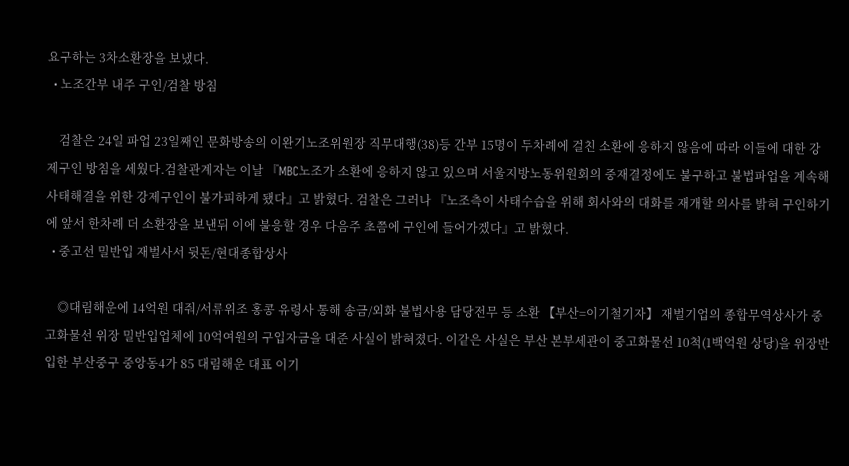요구하는 3차소환장을 보냈다.
  • 노조간부 내주 구인/검찰 방침

    검찰은 24일 파업 23일째인 문화방송의 이완기노조위원장 직무대행(38)등 간부 15명이 두차례에 걸친 소환에 응하지 않음에 따라 이들에 대한 강제구인 방침을 세웠다.검찰관계자는 이날 『MBC노조가 소환에 응하지 않고 있으며 서울지방노동위원회의 중재결정에도 불구하고 불법파업을 계속해 사태해결을 위한 강제구인이 불가피하게 됐다』고 밝혔다. 검찰은 그러나 『노조측이 사태수습을 위해 회사와의 대화를 재개할 의사를 밝혀 구인하기에 앞서 한차례 더 소환장을 보낸뒤 이에 불응할 경우 다음주 초쯤에 구인에 들어가겠다』고 밝혔다.
  • 중고선 밀반입 재벌사서 뒷돈/현대종합상사

    ◎대림해운에 14억원 대줘/서류위조 홍콩 유령사 통해 송금/외화 불법사용 담당전무 등 소환 【부산=이기철기자】 재벌기업의 종합무역상사가 중고화물선 위장 밀반입업체에 10억여원의 구입자금을 대준 사실이 밝혀졌다. 이같은 사실은 부산 본부세관이 중고화물선 10척(1백억원 상당)을 위장반입한 부산중구 중앙동4가 85 대림해운 대표 이기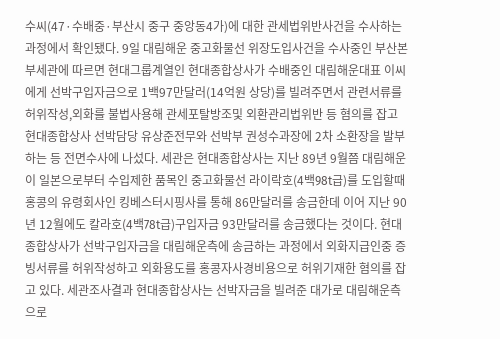수씨(47·수배중·부산시 중구 중앙동4가)에 대한 관세법위반사건을 수사하는 과정에서 확인됐다. 9일 대림해운 중고화물선 위장도입사건을 수사중인 부산본부세관에 따르면 현대그룹계열인 현대종합상사가 수배중인 대림해운대표 이씨에게 선박구입자금으로 1백97만달러(14억원 상당)를 빌려주면서 관련서류를 허위작성,외화를 불법사용해 관세포탈방조및 외환관리법위반 등 혐의를 잡고 현대종합상사 선박담당 유상준전무와 선박부 권성수과장에 2차 소환장을 발부하는 등 전면수사에 나섰다. 세관은 현대종합상사는 지난 89년 9월쯤 대림해운이 일본으로부터 수입제한 품목인 중고화물선 라이락호(4백98t급)를 도입할때 홍콩의 유령회사인 킹베스터시핑사를 통해 86만달러를 송금한데 이어 지난 90년 12월에도 칼라호(4백78t급)구입자금 93만달러를 송금했다는 것이다. 현대종합상사가 선박구입자금을 대림해운측에 송금하는 과정에서 외화지급인중 증빙서류를 허위작성하고 외화용도를 홍콩자사경비용으로 허위기재한 혐의를 잡고 있다. 세관조사결과 현대종합상사는 선박자금을 빌려준 대가로 대림해운측으로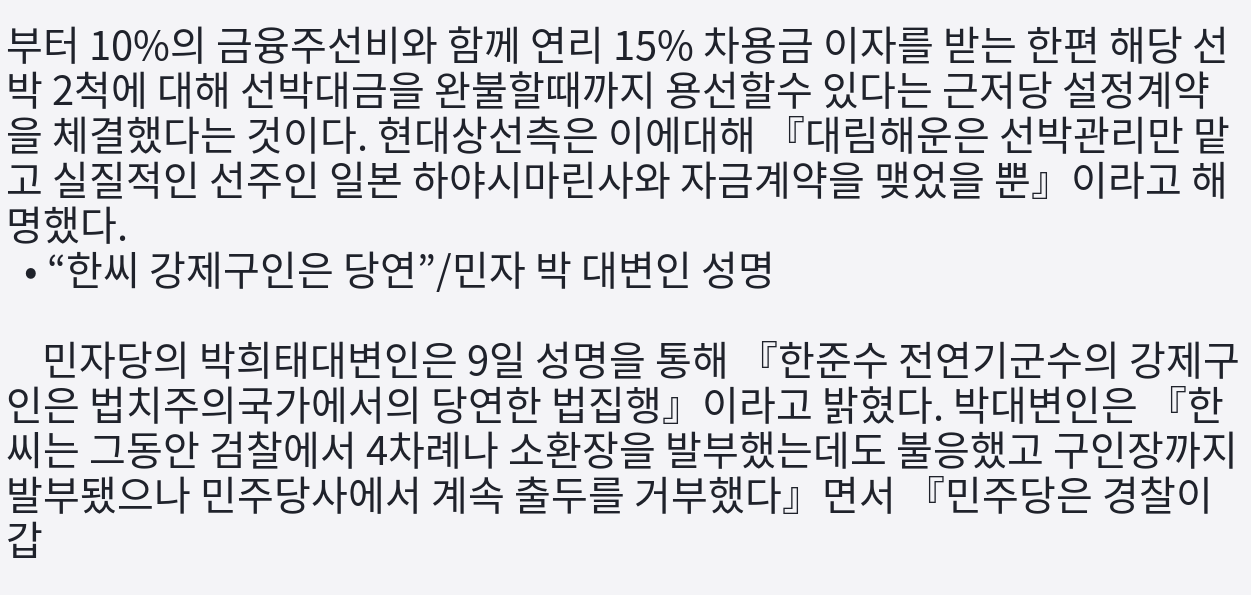부터 10%의 금융주선비와 함께 연리 15% 차용금 이자를 받는 한편 해당 선박 2척에 대해 선박대금을 완불할때까지 용선할수 있다는 근저당 설정계약을 체결했다는 것이다. 현대상선측은 이에대해 『대림해운은 선박관리만 맡고 실질적인 선주인 일본 하야시마린사와 자금계약을 맺었을 뿐』이라고 해명했다.
  • “한씨 강제구인은 당연”/민자 박 대변인 성명

    민자당의 박희태대변인은 9일 성명을 통해 『한준수 전연기군수의 강제구인은 법치주의국가에서의 당연한 법집행』이라고 밝혔다. 박대변인은 『한씨는 그동안 검찰에서 4차례나 소환장을 발부했는데도 불응했고 구인장까지 발부됐으나 민주당사에서 계속 출두를 거부했다』면서 『민주당은 경찰이 갑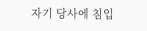자기 당사에 침입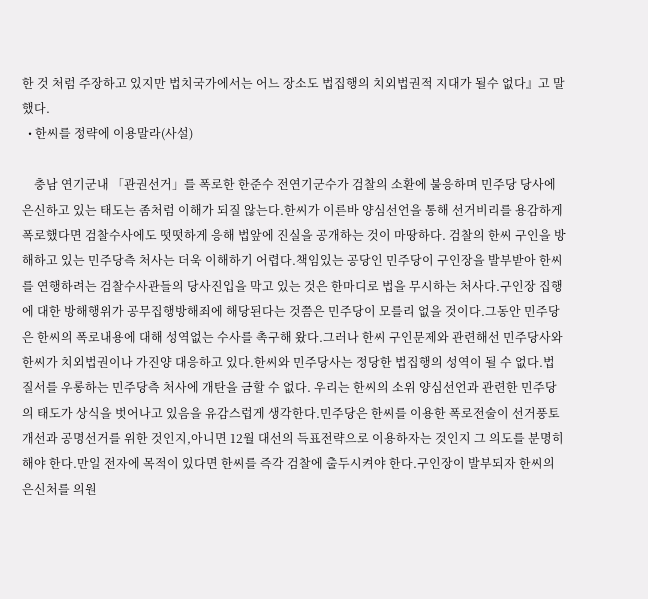한 것 처럼 주장하고 있지만 법치국가에서는 어느 장소도 법집행의 치외법권적 지대가 될수 없다』고 말했다.
  • 한씨를 정략에 이용말라(사설)

    충남 연기군내 「관권선거」를 폭로한 한준수 전연기군수가 검찰의 소환에 불응하며 민주당 당사에 은신하고 있는 태도는 좀처럼 이해가 되질 않는다.한씨가 이른바 양심선언을 통해 선거비리를 용감하게 폭로했다면 검찰수사에도 떳떳하게 응해 법앞에 진실을 공개하는 것이 마땅하다. 검찰의 한씨 구인을 방해하고 있는 민주당측 처사는 더욱 이해하기 어렵다.책임있는 공당인 민주당이 구인장을 발부받아 한씨를 연행하려는 검찰수사관들의 당사진입을 막고 있는 것은 한마디로 법을 무시하는 처사다.구인장 집행에 대한 방해행위가 공무집행방해죄에 해당된다는 것쯤은 민주당이 모를리 없을 것이다.그동안 민주당은 한씨의 폭로내용에 대해 성역없는 수사를 촉구해 왔다.그러나 한씨 구인문제와 관련해선 민주당사와 한씨가 치외법권이나 가진양 대응하고 있다.한씨와 민주당사는 정당한 법집행의 성역이 될 수 없다.법질서를 우롱하는 민주당측 처사에 개탄을 금할 수 없다. 우리는 한씨의 소위 양심선언과 관련한 민주당의 태도가 상식을 벗어나고 있음을 유감스럽게 생각한다.민주당은 한씨를 이용한 폭로전술이 선거풍토 개선과 공명선거를 위한 것인지,아니면 12월 대선의 득표전략으로 이용하자는 것인지 그 의도를 분명히 해야 한다.만일 전자에 목적이 있다면 한씨를 즉각 검찰에 출두시켜야 한다.구인장이 발부되자 한씨의 은신처를 의원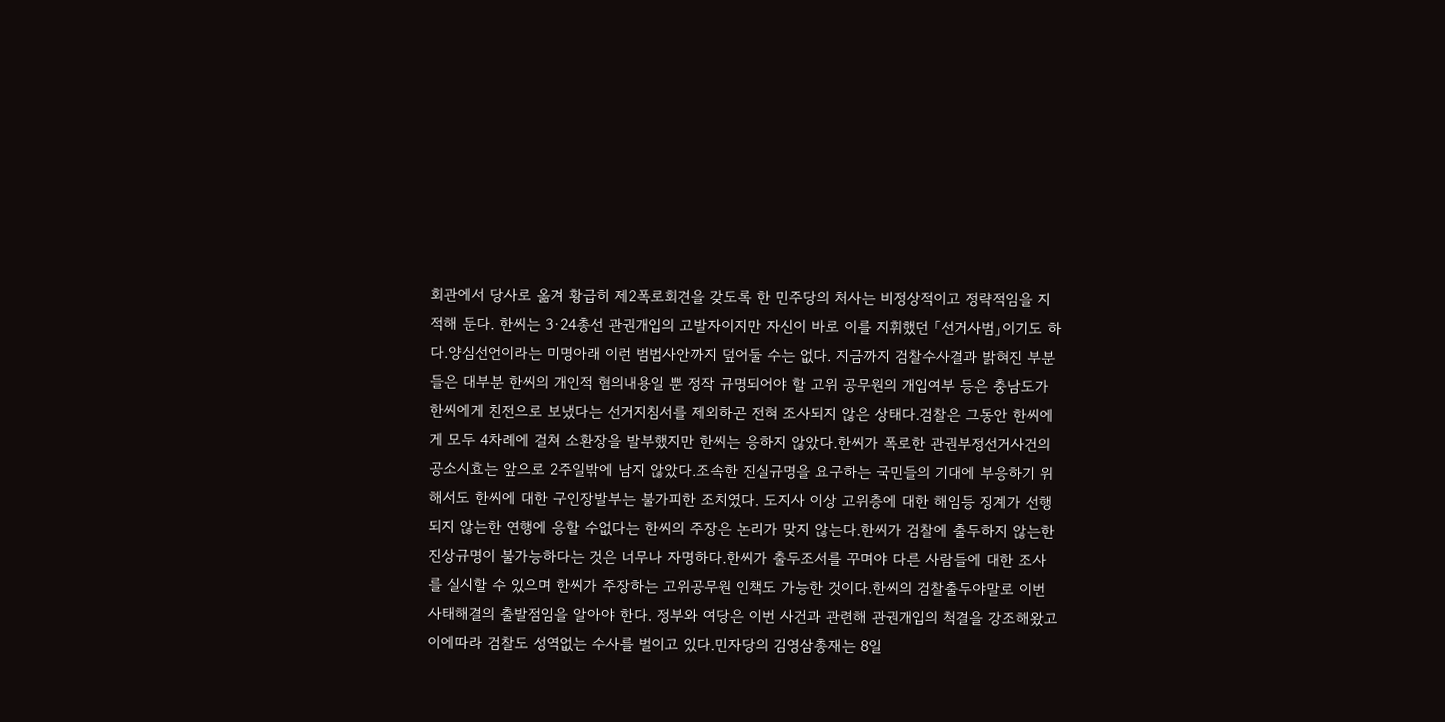회관에서 당사로 옮겨 황급히 제2폭로회견을 갖도록 한 민주당의 처사는 비정상적이고 정략적임을 지적해 둔다. 한씨는 3·24총선 관권개입의 고발자이지만 자신이 바로 이를 지휘했던 「선거사범」이기도 하다.양심선언이라는 미명아래 이런 범법사안까지 덮어둘 수는 없다. 지금까지 검찰수사결과 밝혀진 부분들은 대부분 한씨의 개인적 혐의내용일 뿐 정작 규명되어야 할 고위 공무원의 개입여부 등은 충남도가 한씨에게 친전으로 보냈다는 선거지침서를 제외하곤 전혀 조사되지 않은 상태다.검찰은 그동안 한씨에게 모두 4차례에 걸쳐 소환장을 발부했지만 한씨는 응하지 않았다.한씨가 폭로한 관권부정선거사건의 공소시효는 앞으로 2주일밖에 남지 않았다.조속한 진실규명을 요구하는 국민들의 기대에 부응하기 위해서도 한씨에 대한 구인장발부는 불가피한 조치였다. 도지사 이상 고위층에 대한 해임등 징계가 선행되지 않는한 연행에 응할 수없다는 한씨의 주장은 논리가 맞지 않는다.한씨가 검찰에 출두하지 않는한 진상규명이 불가능하다는 것은 너무나 자명하다.한씨가 출두조서를 꾸며야 다른 사람들에 대한 조사를 실시할 수 있으며 한씨가 주장하는 고위공무원 인책도 가능한 것이다.한씨의 검찰출두야말로 이번 사태해결의 출발점임을 알아야 한다. 정부와 여당은 이번 사건과 관련해 관권개입의 척결을 강조해왔고 이에따라 검찰도 성역없는 수사를 벌이고 있다.민자당의 김영삼총재는 8일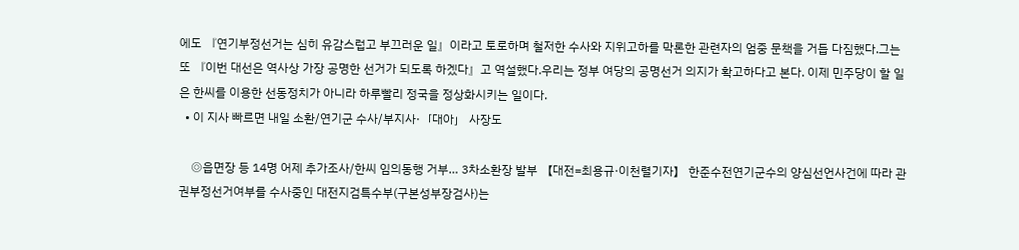에도 『연기부정선거는 심히 유감스럽고 부끄러운 일』이라고 토로하며 철저한 수사와 지위고하를 막론한 관련자의 엄중 문책을 거듭 다짐했다.그는 또 『이번 대선은 역사상 가장 공명한 선거가 되도록 하겠다』고 역설했다.우리는 정부 여당의 공명선거 의지가 확고하다고 본다. 이제 민주당이 할 일은 한씨를 이용한 선동정치가 아니라 하루빨리 정국을 정상화시키는 일이다.
  • 이 지사 빠르면 내일 소환/연기군 수사/부지사·「대아」 사장도

    ◎읍면장 등 14명 어제 추가조사/한씨 임의동행 거부… 3차소환장 발부 【대전=최용규·이천렬기자】 한준수전연기군수의 양심선언사건에 따라 관권부정선거여부를 수사중인 대전지검특수부(구본성부장검사)는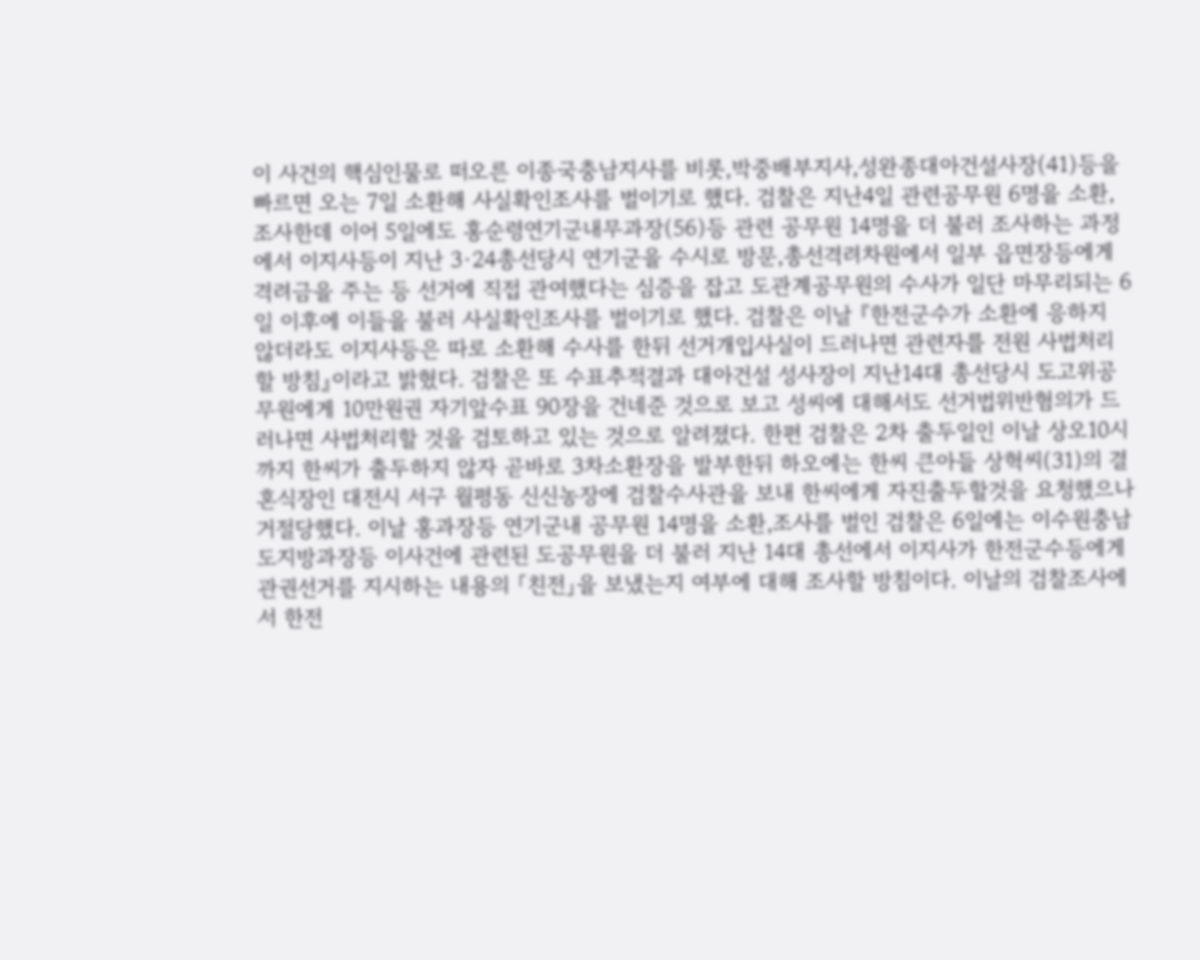이 사건의 핵심인물로 떠오른 이종국충남지사를 비롯,박중배부지사,성완종대아건설사장(41)등을 빠르면 오는 7일 소환해 사실확인조사를 벌이기로 했다. 검찰은 지난4일 관련공무원 6명을 소환,조사한데 이어 5일에도 홍순령연기군내무과장(56)등 관련 공무원 14명을 더 불러 조사하는 과정에서 이지사등이 지난 3·24총선당시 연기군을 수시로 방문,총선격려차원에서 일부 읍면장등에게 격려금을 주는 등 선거에 직접 관여했다는 심증을 잡고 도관계공무원의 수사가 일단 마무리되는 6일 이후에 이들을 불러 사실확인조사를 벌이기로 했다. 검찰은 이날 『한전군수가 소환에 응하지 않더라도 이지사등은 따로 소환해 수사를 한뒤 선거개입사실이 드러나면 관련자를 전원 사법처리할 방침』이라고 밝혔다. 검찰은 또 수표추적결과 대아건설 성사장이 지난14대 총선당시 도고위공무원에게 10만원권 자기앞수표 90장을 건네준 것으로 보고 성씨에 대해서도 선거법위반혐의가 드러나면 사법처리할 것을 검토하고 있는 것으로 알려졌다. 한편 검찰은 2차 출두일인 이날 상오10시까지 한씨가 출두하지 않자 곧바로 3차소환장을 발부한뒤 하오에는 한씨 큰아들 상혁씨(31)의 결혼식장인 대전시 서구 월평동 신신농장에 검찰수사관을 보내 한씨에게 자진출두할것을 요청했으나 거절당했다. 이날 홍과장등 연기군내 공무원 14명을 소환,조사를 벌인 검찰은 6일에는 이수원충남도지방과장등 이사건에 관련된 도공무원을 더 불러 지난 14대 총선에서 이지사가 한전군수등에게 관권선거를 지시하는 내용의 「친전」을 보냈는지 여부에 대해 조사할 방침이다. 이날의 검찰조사에서 한전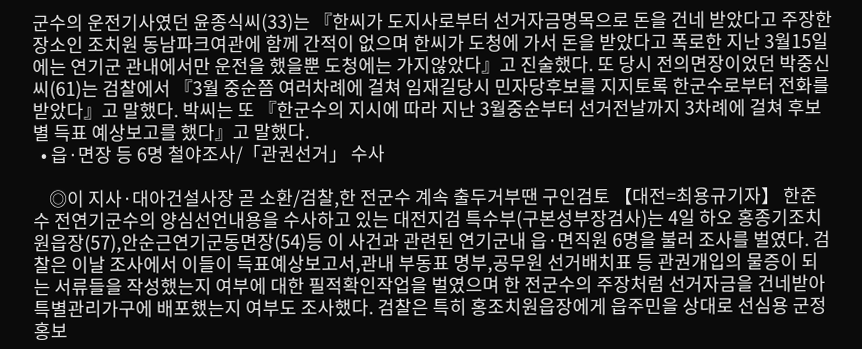군수의 운전기사였던 윤종식씨(33)는 『한씨가 도지사로부터 선거자금명목으로 돈을 건네 받았다고 주장한 장소인 조치원 동남파크여관에 함께 간적이 없으며 한씨가 도청에 가서 돈을 받았다고 폭로한 지난 3월15일에는 연기군 관내에서만 운전을 했을뿐 도청에는 가지않았다』고 진술했다. 또 당시 전의면장이었던 박중신씨(61)는 검찰에서 『3월 중순쯤 여러차례에 걸쳐 임재길당시 민자당후보를 지지토록 한군수로부터 전화를 받았다』고 말했다. 박씨는 또 『한군수의 지시에 따라 지난 3월중순부터 선거전날까지 3차례에 걸쳐 후보별 득표 예상보고를 했다』고 말했다.
  • 읍·면장 등 6명 철야조사/「관권선거」 수사

    ◎이 지사·대아건설사장 곧 소환/검찰,한 전군수 계속 출두거부땐 구인검토 【대전=최용규기자】 한준수 전연기군수의 양심선언내용을 수사하고 있는 대전지검 특수부(구본성부장검사)는 4일 하오 홍종기조치원읍장(57),안순근연기군동면장(54)등 이 사건과 관련된 연기군내 읍·면직원 6명을 불러 조사를 벌였다. 검찰은 이날 조사에서 이들이 득표예상보고서,관내 부동표 명부,공무원 선거배치표 등 관권개입의 물증이 되는 서류들을 작성했는지 여부에 대한 필적확인작업을 벌였으며 한 전군수의 주장처럼 선거자금을 건네받아 특별관리가구에 배포했는지 여부도 조사했다. 검찰은 특히 홍조치원읍장에게 읍주민을 상대로 선심용 군정홍보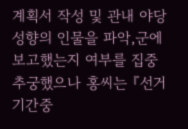계획서 작성 및 관내 야당성향의 인물을 파악,군에 보고했는지 여부를 집중 추궁했으나 홍씨는 『선거기간중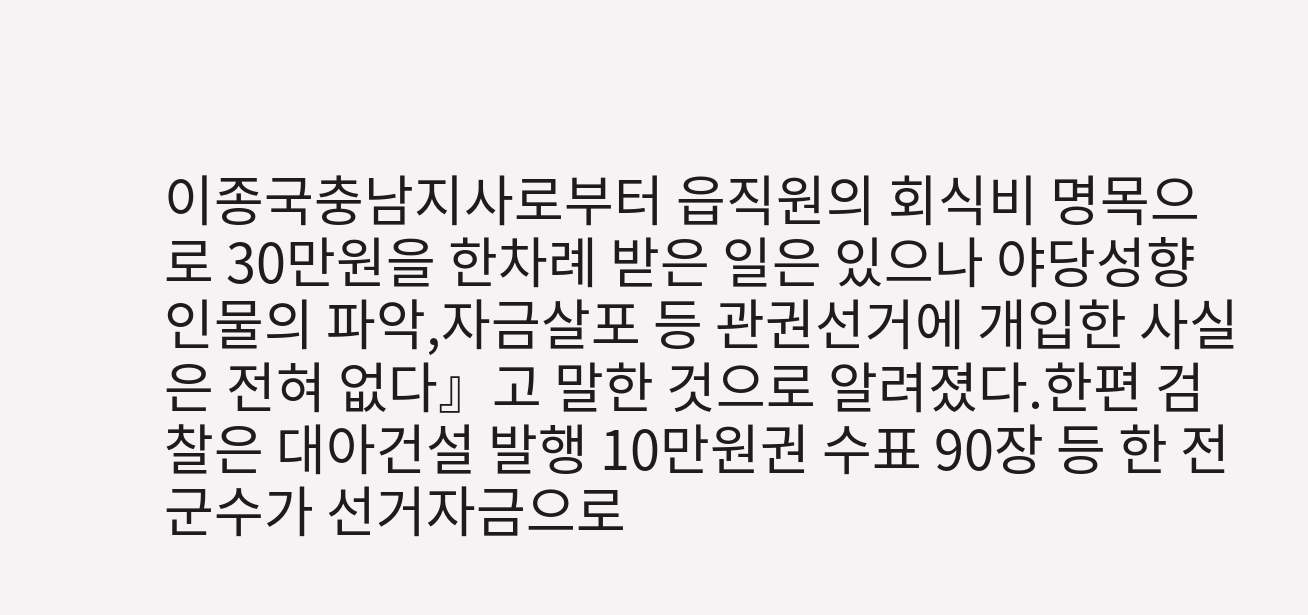이종국충남지사로부터 읍직원의 회식비 명목으로 30만원을 한차례 받은 일은 있으나 야당성향인물의 파악,자금살포 등 관권선거에 개입한 사실은 전혀 없다』고 말한 것으로 알려졌다.한편 검찰은 대아건설 발행 10만원권 수표 90장 등 한 전군수가 선거자금으로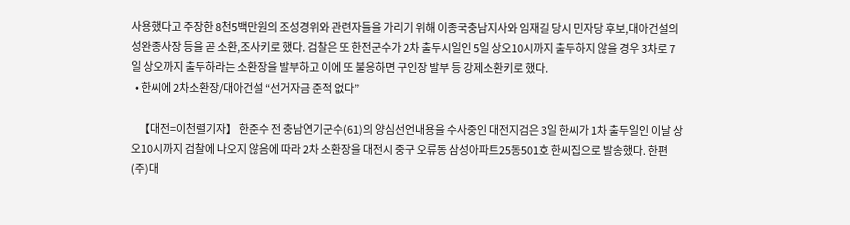사용했다고 주장한 8천5백만원의 조성경위와 관련자들을 가리기 위해 이종국충남지사와 임재길 당시 민자당 후보,대아건설의 성완종사장 등을 곧 소환,조사키로 했다. 검찰은 또 한전군수가 2차 출두시일인 5일 상오10시까지 출두하지 않을 경우 3차로 7일 상오까지 출두하라는 소환장을 발부하고 이에 또 불응하면 구인장 발부 등 강제소환키로 했다.
  • 한씨에 2차소환장/대아건설 “선거자금 준적 없다”

    【대전=이천렬기자】 한준수 전 충남연기군수(61)의 양심선언내용을 수사중인 대전지검은 3일 한씨가 1차 출두일인 이날 상오10시까지 검찰에 나오지 않음에 따라 2차 소환장을 대전시 중구 오류동 삼성아파트25동501호 한씨집으로 발송했다. 한편 (주)대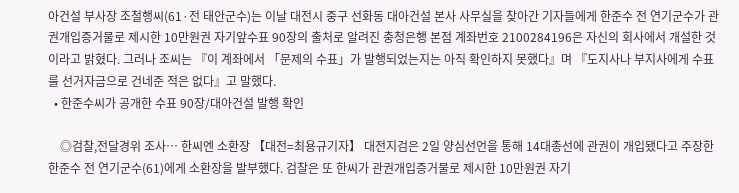아건설 부사장 조철행씨(61·전 태안군수)는 이날 대전시 중구 선화동 대아건설 본사 사무실을 찾아간 기자들에게 한준수 전 연기군수가 관권개입증거물로 제시한 10만원권 자기앞수표 90장의 출처로 알려진 충청은행 본점 계좌번호 2100284196은 자신의 회사에서 개설한 것이라고 밝혔다. 그러나 조씨는 『이 계좌에서 「문제의 수표」가 발행되었는지는 아직 확인하지 못했다』며 『도지사나 부지사에게 수표를 선거자금으로 건네준 적은 없다』고 말했다.
  • 한준수씨가 공개한 수표 90장/대아건설 발행 확인

    ◎검찰,전달경위 조사… 한씨엔 소환장 【대전=최용규기자】 대전지검은 2일 양심선언을 통해 14대총선에 관권이 개입됐다고 주장한 한준수 전 연기군수(61)에게 소환장을 발부했다. 검찰은 또 한씨가 관권개입증거물로 제시한 10만원권 자기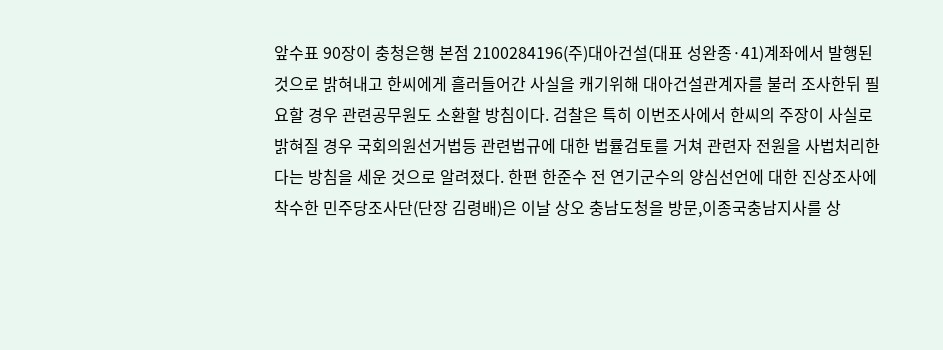앞수표 90장이 충청은행 본점 2100284196(주)대아건설(대표 성완종·41)계좌에서 발행된 것으로 밝혀내고 한씨에게 흘러들어간 사실을 캐기위해 대아건설관계자를 불러 조사한뒤 필요할 경우 관련공무원도 소환할 방침이다. 검찰은 특히 이번조사에서 한씨의 주장이 사실로 밝혀질 경우 국회의원선거법등 관련법규에 대한 법률검토를 거쳐 관련자 전원을 사법처리한다는 방침을 세운 것으로 알려졌다. 한편 한준수 전 연기군수의 양심선언에 대한 진상조사에 착수한 민주당조사단(단장 김령배)은 이날 상오 충남도청을 방문,이종국충남지사를 상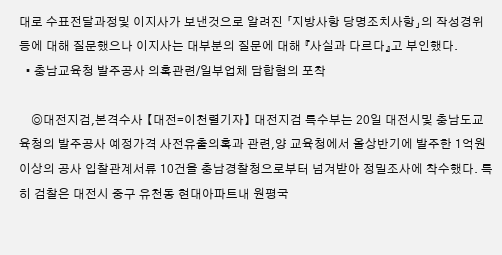대로 수표전달과정및 이지사가 보낸것으로 알려진 「지방사항 당명조치사항」의 작성경위등에 대해 질문했으나 이지사는 대부분의 질문에 대해 『사실과 다르다』고 부인했다.
  • 충남교육청 발주공사 의혹관련/일부업체 담합혐의 포착

    ◎대전지검,본격수사 【대전=이천렬기자】 대전지검 특수부는 20일 대전시및 충남도교육청의 발주공사 예정가격 사전유출의혹과 관련,양 교육청에서 올상반기에 발주한 1억원이상의 공사 입찰관계서류 10건을 충남경찰청으로부터 넘겨받아 정밀조사에 착수했다. 특히 검찰은 대전시 중구 유천동 현대아파트내 원평국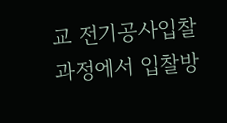교 전기공사입찰과정에서 입찰방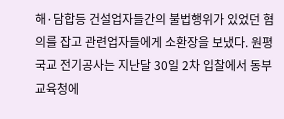해·담합등 건설업자들간의 불법행위가 있었던 혐의를 잡고 관련업자들에게 소환장을 보냈다. 원평국교 전기공사는 지난달 30일 2차 입찰에서 동부교육청에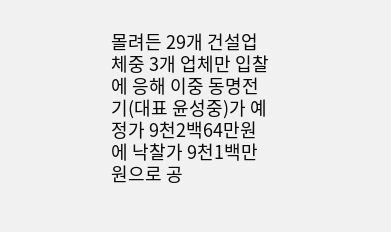몰려든 29개 건설업체중 3개 업체만 입찰에 응해 이중 동명전기(대표 윤성중)가 예정가 9천2백64만원에 낙찰가 9천1백만원으로 공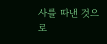사를 따낸 것으로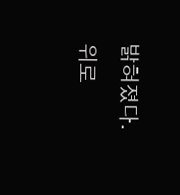밝혀졌다.
위로